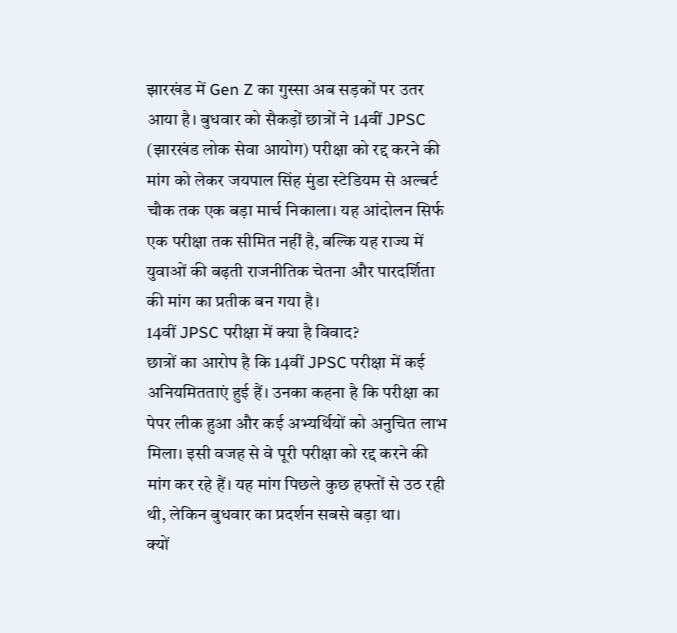झारखंड में Gen Z का गुस्सा अब सड़कों पर उतर आया है। बुधवार को सैकड़ों छात्रों ने 14वीं JPSC (झारखंड लोक सेवा आयोग) परीक्षा को रद्द करने की मांग को लेकर जयपाल सिंह मुंडा स्टेडियम से अल्बर्ट चौक तक एक बड़ा मार्च निकाला। यह आंदोलन सिर्फ एक परीक्षा तक सीमित नहीं है, बल्कि यह राज्य में युवाओं की बढ़ती राजनीतिक चेतना और पारदर्शिता की मांग का प्रतीक बन गया है।
14वीं JPSC परीक्षा में क्या है विवाद?
छात्रों का आरोप है कि 14वीं JPSC परीक्षा में कई अनियमितताएं हुई हैं। उनका कहना है कि परीक्षा का पेपर लीक हुआ और कई अभ्यर्थियों को अनुचित लाभ मिला। इसी वजह से वे पूरी परीक्षा को रद्द करने की मांग कर रहे हैं। यह मांग पिछले कुछ हफ्तों से उठ रही थी, लेकिन बुधवार का प्रदर्शन सबसे बड़ा था।
क्यों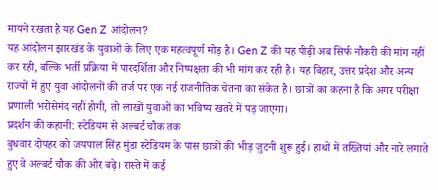मायने रखता है यह Gen Z आंदोलन?
यह आंदोलन झारखंड के युवाओं के लिए एक महत्वपूर्ण मोड़ है। Gen Z की यह पीढ़ी अब सिर्फ नौकरी की मांग नहीं कर रही, बल्कि भर्ती प्रक्रिया में पारदर्शिता और निष्पक्षता की भी मांग कर रही है। यह बिहार, उत्तर प्रदेश और अन्य राज्यों में हुए युवा आंदोलनों की तर्ज पर एक नई राजनीतिक चेतना का संकेत है। छात्रों का कहना है कि अगर परीक्षा प्रणाली भरोसेमंद नहीं होगी, तो लाखों युवाओं का भविष्य खतरे में पड़ जाएगा।
प्रदर्शन की कहानी: स्टेडियम से अल्बर्ट चौक तक
बुधवार दोपहर को जयपाल सिंह मुंडा स्टेडियम के पास छात्रों की भीड़ जुटनी शुरू हुई। हाथों में तख्तियां और नारे लगाते हुए वे अल्बर्ट चौक की ओर बढ़े। रास्ते में कई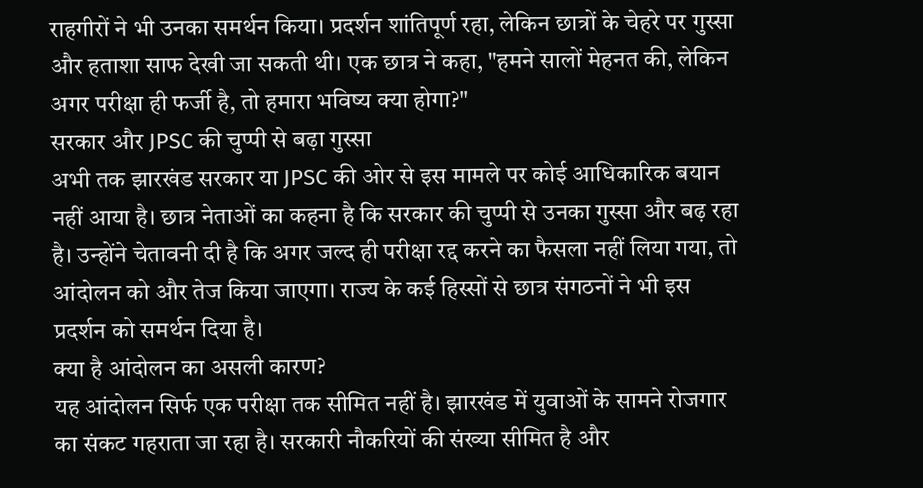राहगीरों ने भी उनका समर्थन किया। प्रदर्शन शांतिपूर्ण रहा, लेकिन छात्रों के चेहरे पर गुस्सा और हताशा साफ देखी जा सकती थी। एक छात्र ने कहा, "हमने सालों मेहनत की, लेकिन अगर परीक्षा ही फर्जी है, तो हमारा भविष्य क्या होगा?"
सरकार और JPSC की चुप्पी से बढ़ा गुस्सा
अभी तक झारखंड सरकार या JPSC की ओर से इस मामले पर कोई आधिकारिक बयान नहीं आया है। छात्र नेताओं का कहना है कि सरकार की चुप्पी से उनका गुस्सा और बढ़ रहा है। उन्होंने चेतावनी दी है कि अगर जल्द ही परीक्षा रद्द करने का फैसला नहीं लिया गया, तो आंदोलन को और तेज किया जाएगा। राज्य के कई हिस्सों से छात्र संगठनों ने भी इस प्रदर्शन को समर्थन दिया है।
क्या है आंदोलन का असली कारण?
यह आंदोलन सिर्फ एक परीक्षा तक सीमित नहीं है। झारखंड में युवाओं के सामने रोजगार का संकट गहराता जा रहा है। सरकारी नौकरियों की संख्या सीमित है और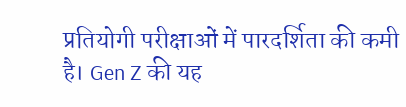प्रतियोगी परीक्षाओं में पारदर्शिता की कमी है। Gen Z की यह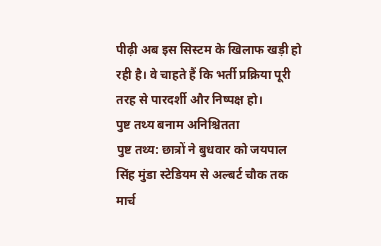पीढ़ी अब इस सिस्टम के खिलाफ खड़ी हो रही है। वे चाहते हैं कि भर्ती प्रक्रिया पूरी तरह से पारदर्शी और निष्पक्ष हो।
पुष्ट तथ्य बनाम अनिश्चितता
पुष्ट तथ्य: छात्रों ने बुधवार को जयपाल सिंह मुंडा स्टेडियम से अल्बर्ट चौक तक मार्च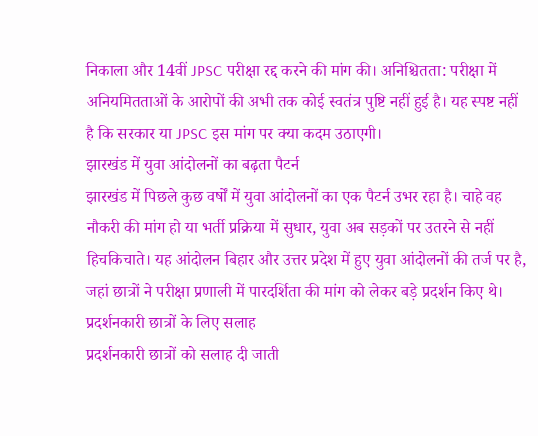निकाला और 14वीं JPSC परीक्षा रद्द करने की मांग की। अनिश्चितता: परीक्षा में अनियमितताओं के आरोपों की अभी तक कोई स्वतंत्र पुष्टि नहीं हुई है। यह स्पष्ट नहीं है कि सरकार या JPSC इस मांग पर क्या कदम उठाएगी।
झारखंड में युवा आंदोलनों का बढ़ता पैटर्न
झारखंड में पिछले कुछ वर्षों में युवा आंदोलनों का एक पैटर्न उभर रहा है। चाहे वह नौकरी की मांग हो या भर्ती प्रक्रिया में सुधार, युवा अब सड़कों पर उतरने से नहीं हिचकिचाते। यह आंदोलन बिहार और उत्तर प्रदेश में हुए युवा आंदोलनों की तर्ज पर है, जहां छात्रों ने परीक्षा प्रणाली में पारदर्शिता की मांग को लेकर बड़े प्रदर्शन किए थे।
प्रदर्शनकारी छात्रों के लिए सलाह
प्रदर्शनकारी छात्रों को सलाह दी जाती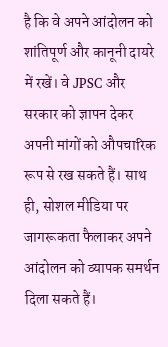है कि वे अपने आंदोलन को शांतिपूर्ण और कानूनी दायरे में रखें। वे JPSC और सरकार को ज्ञापन देकर अपनी मांगों को औपचारिक रूप से रख सकते हैं। साथ ही, सोशल मीडिया पर जागरूकता फैलाकर अपने आंदोलन को व्यापक समर्थन दिला सकते हैं।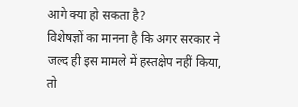आगे क्या हो सकता है?
विशेषज्ञों का मानना है कि अगर सरकार ने जल्द ही इस मामले में हस्तक्षेप नहीं किया, तो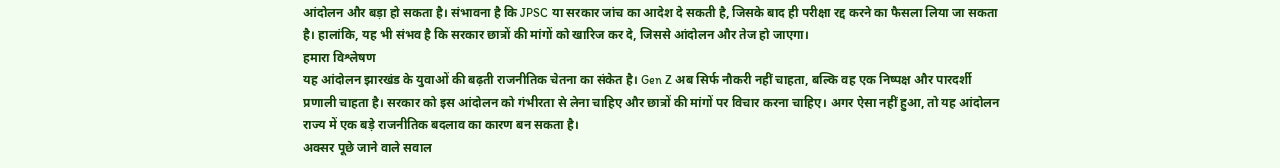आंदोलन और बड़ा हो सकता है। संभावना है कि JPSC या सरकार जांच का आदेश दे सकती है, जिसके बाद ही परीक्षा रद्द करने का फैसला लिया जा सकता है। हालांकि, यह भी संभव है कि सरकार छात्रों की मांगों को खारिज कर दे, जिससे आंदोलन और तेज हो जाएगा।
हमारा विश्लेषण
यह आंदोलन झारखंड के युवाओं की बढ़ती राजनीतिक चेतना का संकेत है। Gen Z अब सिर्फ नौकरी नहीं चाहता, बल्कि वह एक निष्पक्ष और पारदर्शी प्रणाली चाहता है। सरकार को इस आंदोलन को गंभीरता से लेना चाहिए और छात्रों की मांगों पर विचार करना चाहिए। अगर ऐसा नहीं हुआ, तो यह आंदोलन राज्य में एक बड़े राजनीतिक बदलाव का कारण बन सकता है।
अक्सर पूछे जाने वाले सवाल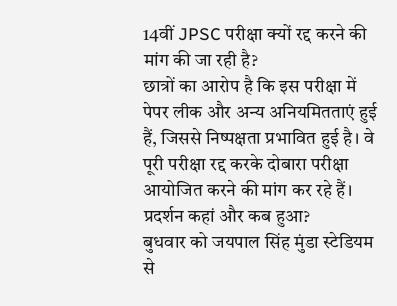14वीं JPSC परीक्षा क्यों रद्द करने की मांग की जा रही है?
छात्रों का आरोप है कि इस परीक्षा में पेपर लीक और अन्य अनियमितताएं हुई हैं, जिससे निष्पक्षता प्रभावित हुई है। वे पूरी परीक्षा रद्द करके दोबारा परीक्षा आयोजित करने की मांग कर रहे हैं।
प्रदर्शन कहां और कब हुआ?
बुधवार को जयपाल सिंह मुंडा स्टेडियम से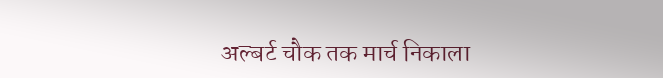अल्बर्ट चौक तक मार्च निकाला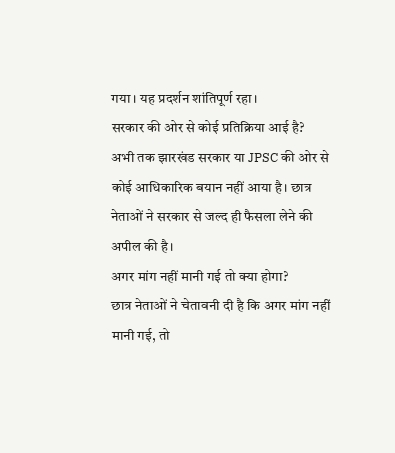गया। यह प्रदर्शन शांतिपूर्ण रहा।
सरकार की ओर से कोई प्रतिक्रिया आई है?
अभी तक झारखंड सरकार या JPSC की ओर से कोई आधिकारिक बयान नहीं आया है। छात्र नेताओं ने सरकार से जल्द ही फैसला लेने की अपील की है।
अगर मांग नहीं मानी गई तो क्या होगा?
छात्र नेताओं ने चेतावनी दी है कि अगर मांग नहीं मानी गई, तो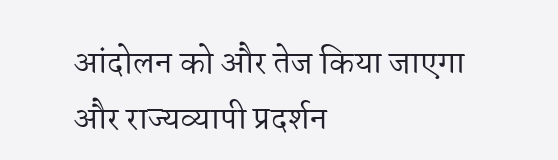आंदोलन को और तेज किया जाएगा और राज्यव्यापी प्रदर्शन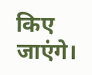किए जाएंगे।